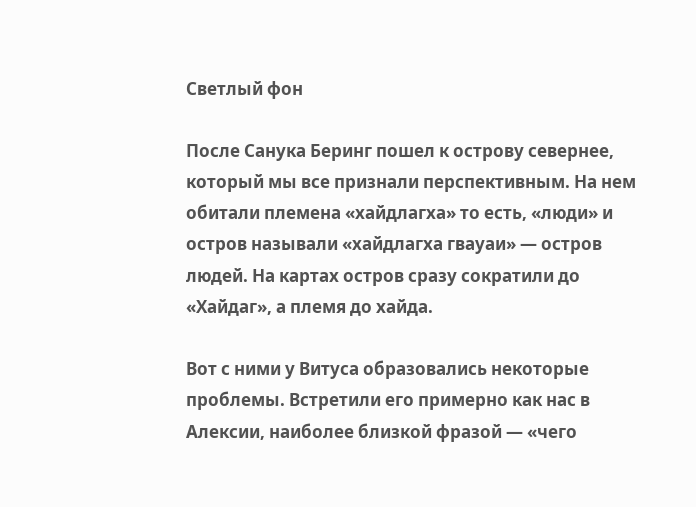Светлый фон

После Санука Беринг пошел к острову севернее, который мы все признали перспективным. На нем обитали племена «хайдлагха» то есть, «люди» и остров называли «хайдлагха гвауаи» — остров людей. На картах остров сразу сократили до «Хайдаг», а племя до хайда.

Вот с ними у Витуса образовались некоторые проблемы. Встретили его примерно как нас в Алексии, наиболее близкой фразой — «чего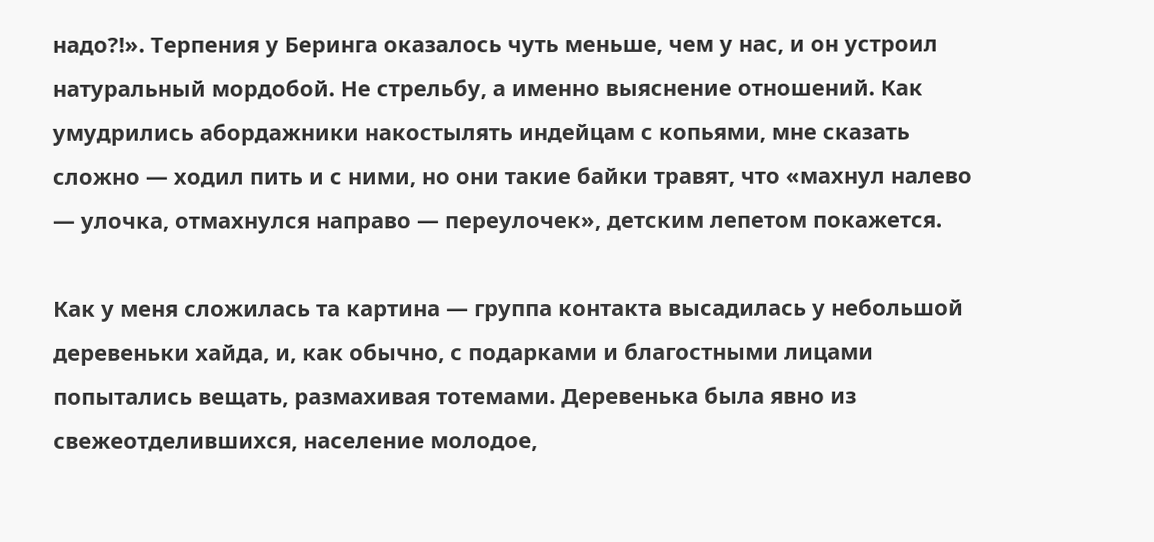надо?!». Терпения у Беринга оказалось чуть меньше, чем у нас, и он устроил натуральный мордобой. Не стрельбу, а именно выяснение отношений. Как умудрились абордажники накостылять индейцам с копьями, мне сказать сложно — ходил пить и с ними, но они такие байки травят, что «махнул налево — улочка, отмахнулся направо — переулочек», детским лепетом покажется.

Как у меня сложилась та картина — группа контакта высадилась у небольшой деревеньки хайда, и, как обычно, с подарками и благостными лицами попытались вещать, размахивая тотемами. Деревенька была явно из свежеотделившихся, население молодое,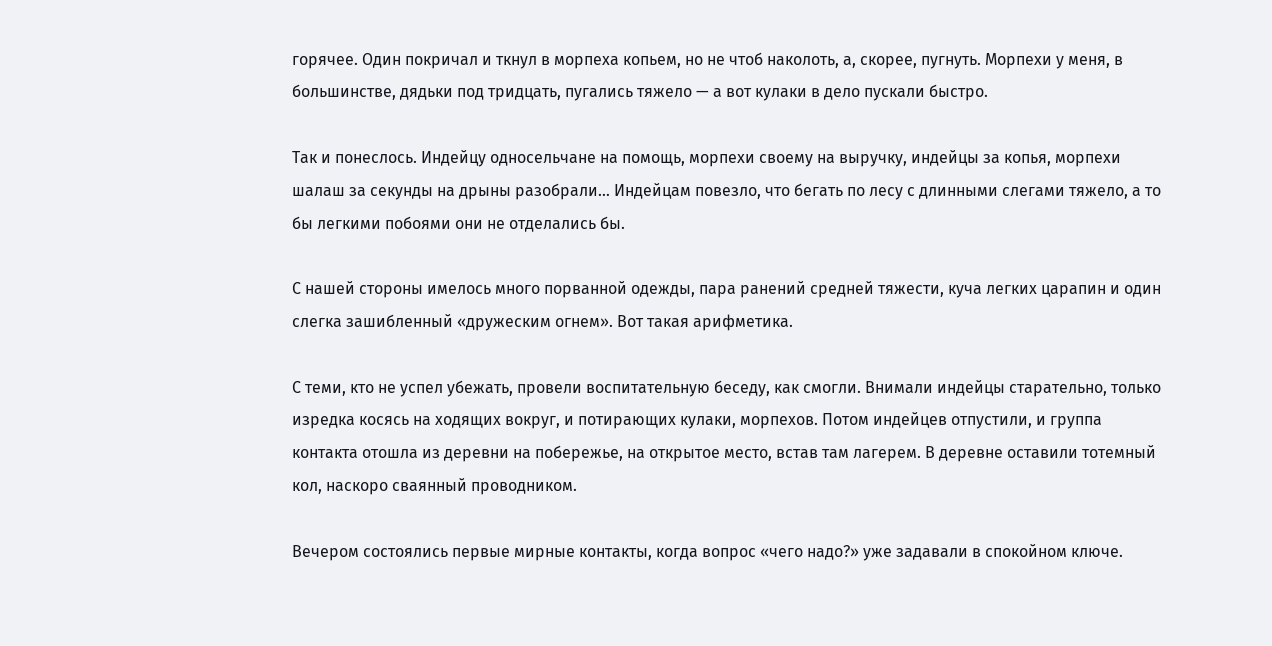горячее. Один покричал и ткнул в морпеха копьем, но не чтоб наколоть, а, скорее, пугнуть. Морпехи у меня, в большинстве, дядьки под тридцать, пугались тяжело — а вот кулаки в дело пускали быстро.

Так и понеслось. Индейцу односельчане на помощь, морпехи своему на выручку, индейцы за копья, морпехи шалаш за секунды на дрыны разобрали… Индейцам повезло, что бегать по лесу с длинными слегами тяжело, а то бы легкими побоями они не отделались бы.

С нашей стороны имелось много порванной одежды, пара ранений средней тяжести, куча легких царапин и один слегка зашибленный «дружеским огнем». Вот такая арифметика.

С теми, кто не успел убежать, провели воспитательную беседу, как смогли. Внимали индейцы старательно, только изредка косясь на ходящих вокруг, и потирающих кулаки, морпехов. Потом индейцев отпустили, и группа контакта отошла из деревни на побережье, на открытое место, встав там лагерем. В деревне оставили тотемный кол, наскоро сваянный проводником.

Вечером состоялись первые мирные контакты, когда вопрос «чего надо?» уже задавали в спокойном ключе.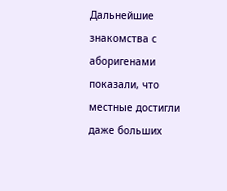Дальнейшие знакомства с аборигенами показали, что местные достигли даже больших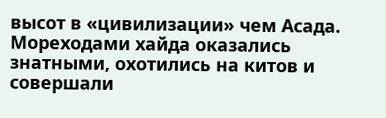высот в «цивилизации» чем Асада. Мореходами хайда оказались знатными, охотились на китов и совершали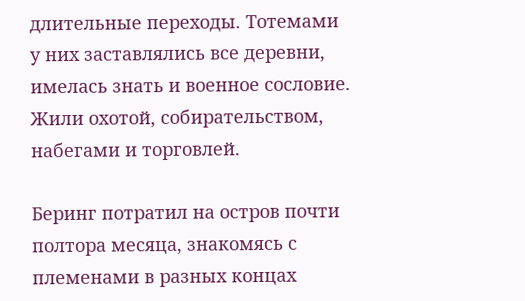длительные переходы. Тотемами у них заставлялись все деревни, имелась знать и военное сословие. Жили охотой, собирательством, набегами и торговлей.

Беринг потратил на остров почти полтора месяца, знакомясь с племенами в разных концах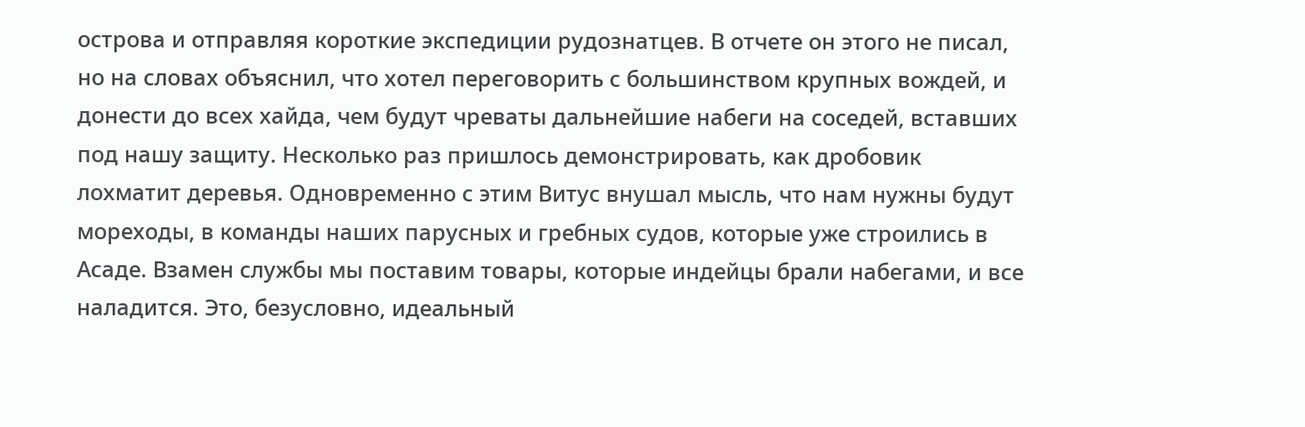острова и отправляя короткие экспедиции рудознатцев. В отчете он этого не писал, но на словах объяснил, что хотел переговорить с большинством крупных вождей, и донести до всех хайда, чем будут чреваты дальнейшие набеги на соседей, вставших под нашу защиту. Несколько раз пришлось демонстрировать, как дробовик лохматит деревья. Одновременно с этим Витус внушал мысль, что нам нужны будут мореходы, в команды наших парусных и гребных судов, которые уже строились в Асаде. Взамен службы мы поставим товары, которые индейцы брали набегами, и все наладится. Это, безусловно, идеальный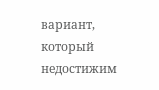вариант, который недостижим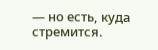— но есть, куда стремится.